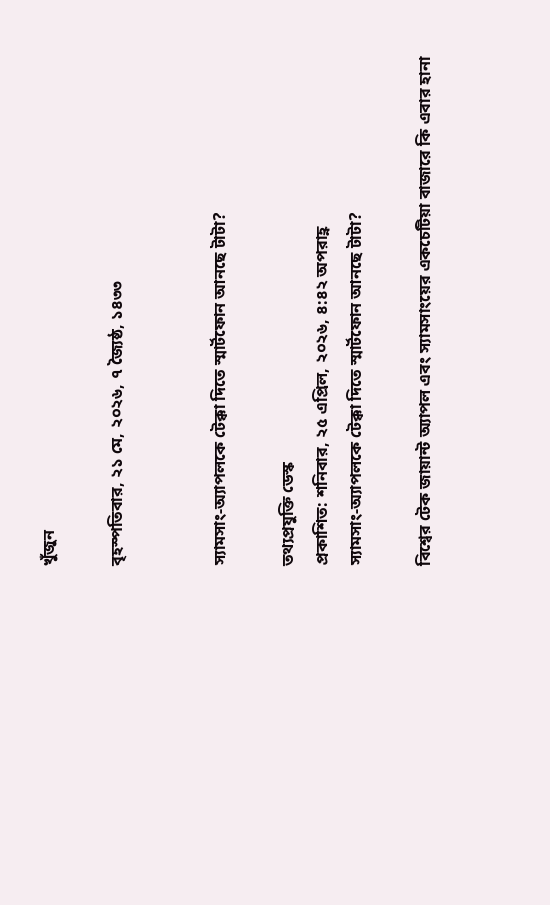খুঁজুন

বৃহস্পতিবার, ২১ মে, ২০২৬, ৭ জ্যৈষ্ঠ, ১৪৩৩


স্যামসাং-অ্যাপলকে টেক্কা দিতে স্মার্টফোন আনছে টাটা?

তথ্যপ্রযুক্তি ডেস্ক
প্রকাশিত: শনিবার, ২৫ এপ্রিল, ২০২৬, ৪:৪২ অপরাহ্ণ
স্যামসাং-অ্যাপলকে টেক্কা দিতে স্মার্টফোন আনছে টাটা?

বিশ্বের টেক জায়ান্ট অ্যাপল এবং স্যামসাংয়ের একচেটিয়া বাজারে কি এবার হানা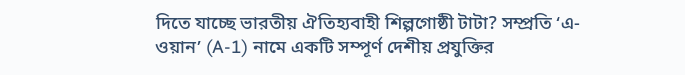দিতে যাচ্ছে ভারতীয় ঐতিহ্যবাহী শিল্পগোষ্ঠী টাটা? সম্প্রতি ‘এ-ওয়ান’ (A-1) নামে একটি সম্পূর্ণ দেশীয় প্রযুক্তির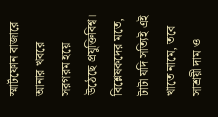স্মার্টফোন বাজারে আনার খবরে সরগরম হয়ে উঠেছে প্রযুক্তিবিশ্ব। বিশ্লেষকদের মতে, টাটা যদি সত্যিই এই খাতে নামে, তবে সাশ্রয়ী দাম ও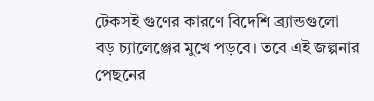টেকসই গুণের কারণে বিদেশি ব্র্যান্ডগুলো বড় চ্যালেঞ্জের মুখে পড়বে। তবে এই জল্পনার পেছনের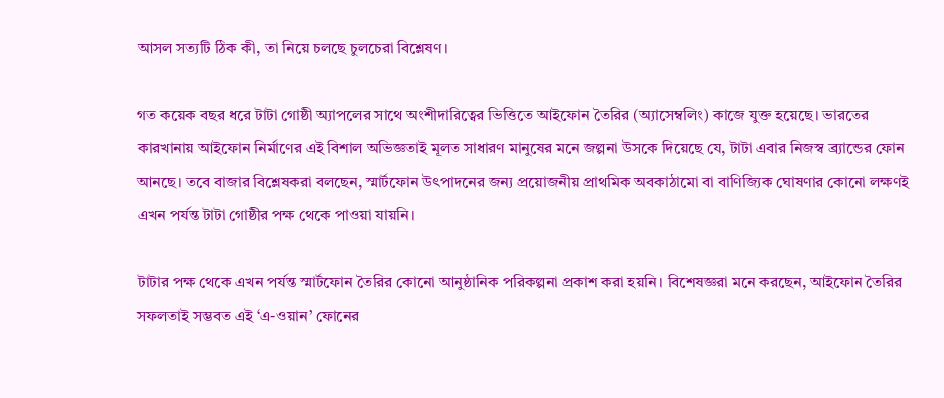আসল সত্যটি ঠিক কী, তা নিয়ে চলছে চুলচেরা বিশ্লেষণ।

গত কয়েক বছর ধরে টাটা গোষ্ঠী অ্যাপলের সাথে অংশীদারিত্বের ভিত্তিতে আইফোন তৈরির (অ্যাসেম্বলিং) কাজে যুক্ত হয়েছে। ভারতের কারখানায় আইফোন নির্মাণের এই বিশাল অভিজ্ঞতাই মূলত সাধারণ মানুষের মনে জল্পনা উসকে দিয়েছে যে, টাটা এবার নিজস্ব ব্র্যান্ডের ফোন আনছে। তবে বাজার বিশ্লেষকরা বলছেন, স্মার্টফোন উৎপাদনের জন্য প্রয়োজনীয় প্রাথমিক অবকাঠামো বা বাণিজ্যিক ঘোষণার কোনো লক্ষণই এখন পর্যন্ত টাটা গোষ্ঠীর পক্ষ থেকে পাওয়া যায়নি।

টাটার পক্ষ থেকে এখন পর্যন্ত স্মার্টফোন তৈরির কোনো আনুষ্ঠানিক পরিকল্পনা প্রকাশ করা হয়নি। বিশেষজ্ঞরা মনে করছেন, আইফোন তৈরির সফলতাই সম্ভবত এই ‘এ-ওয়ান’ ফোনের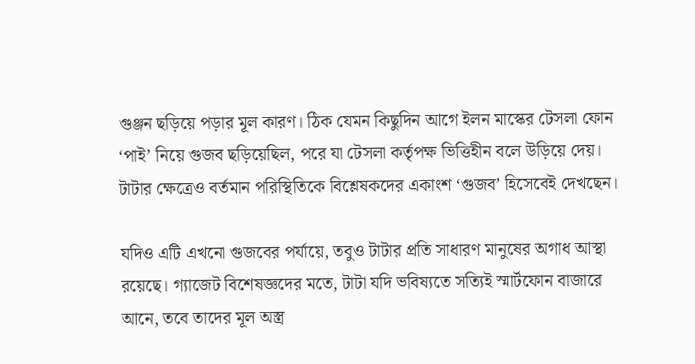গুঞ্জন ছড়িয়ে পড়ার মূল কারণ। ঠিক যেমন কিছুদিন আগে ইলন মাস্কের টেসলা ফোন ‘পাই’ নিয়ে গুজব ছড়িয়েছিল, পরে যা টেসলা কর্তৃপক্ষ ভিত্তিহীন বলে উড়িয়ে দেয়। টাটার ক্ষেত্রেও বর্তমান পরিস্থিতিকে বিশ্লেষকদের একাংশ ‘গুজব’ হিসেবেই দেখছেন।

যদিও এটি এখনো গুজবের পর্যায়ে, তবুও টাটার প্রতি সাধারণ মানুষের অগাধ আস্থা রয়েছে। গ্যাজেট বিশেষজ্ঞদের মতে, টাটা যদি ভবিষ্যতে সত্যিই স্মার্টফোন বাজারে আনে, তবে তাদের মূল অস্ত্র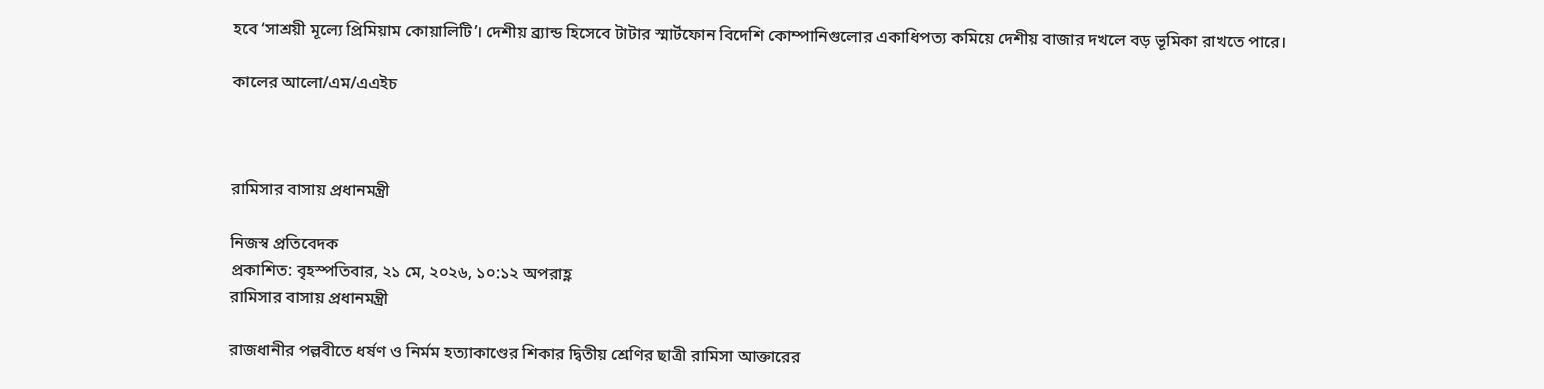হবে ‘সাশ্রয়ী মূল্যে প্রিমিয়াম কোয়ালিটি’। দেশীয় ব্র্যান্ড হিসেবে টাটার স্মার্টফোন বিদেশি কোম্পানিগুলোর একাধিপত্য কমিয়ে দেশীয় বাজার দখলে বড় ভূমিকা রাখতে পারে।

কালের আলো/এম/এএইচ



রামিসার বাসায় প্রধানমন্ত্রী

নিজস্ব প্রতিবেদক
প্রকাশিত: বৃহস্পতিবার, ২১ মে, ২০২৬, ১০:১২ অপরাহ্ণ
রামিসার বাসায় প্রধানমন্ত্রী

রাজধানীর পল্লবীতে ধর্ষণ ও নির্মম হত্যাকাণ্ডের শিকার দ্বিতীয় শ্রেণির ছাত্রী রামিসা আক্তারের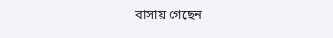বাসায় গেছেন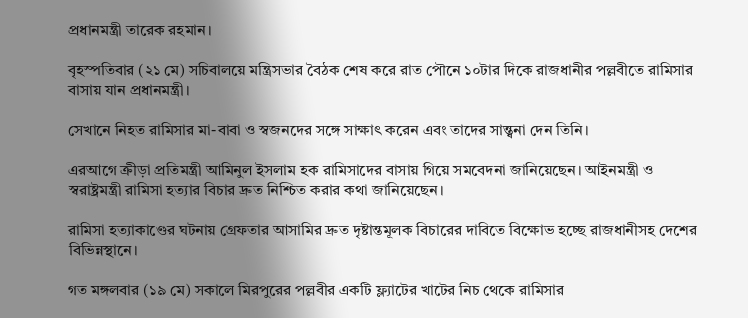প্রধানমন্ত্রী তারেক রহমান।

বৃহস্পতিবার (২১ মে) সচিবালয়ে মন্ত্রিসভার বৈঠক শেষ করে রাত পৌনে ১০টার দিকে রাজধানীর পল্লবীতে রামিসার বাসায় যান প্রধানমন্ত্রী।

সেখানে নিহত রামিসার মা-বাবা ও স্বজনদের সঙ্গে সাক্ষাৎ করেন এবং তাদের সান্ত্বনা দেন তিনি।

এরআগে ক্রীড়া প্রতিমন্ত্রী আমিনুল ইসলাম হক রামিসাদের বাসায় গিয়ে সমবেদনা জানিয়েছেন। আইনমন্ত্রী ও স্বরাষ্ট্রমন্ত্রী রামিসা হত্যার বিচার দ্রুত নিশ্চিত করার কথা জানিয়েছেন।

রামিসা হত্যাকাণ্ডের ঘটনায় গ্রেফতার আসামির দ্রুত দৃষ্টান্তমূলক বিচারের দাবিতে বিক্ষোভ হচ্ছে রাজধানীসহ দেশের বিভিন্নস্থানে।

গত মঙ্গলবার (১৯ মে) সকালে মিরপুরের পল্লবীর একটি ফ্ল্যাটের খাটের নিচ থেকে রামিসার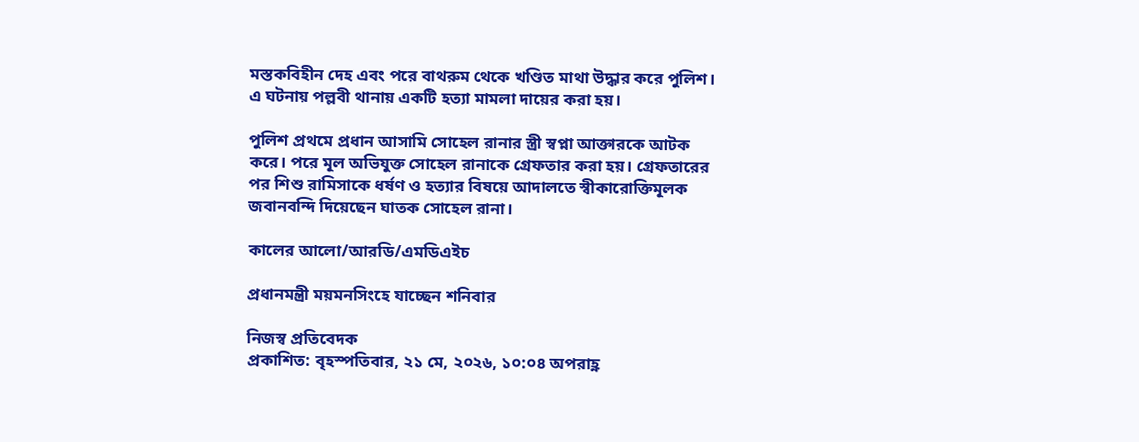মস্তকবিহীন দেহ এবং পরে বাথরুম থেকে খণ্ডিত মাথা উদ্ধার করে পুলিশ। এ ঘটনায় পল্লবী থানায় একটি হত্যা মামলা দায়ের করা হয়।

পুলিশ প্রথমে প্রধান আসামি সোহেল রানার স্ত্রী স্বপ্না আক্তারকে আটক করে। পরে মূল অভিযুক্ত সোহেল রানাকে গ্রেফতার করা হয়। গ্রেফতারের পর শিশু রামিসাকে ধর্ষণ ও হত্যার বিষয়ে আদালতে স্বীকারোক্তিমূলক জবানবন্দি দিয়েছেন ঘাতক সোহেল রানা।

কালের আলো/আরডি/এমডিএইচ

প্রধানমন্ত্রী ময়মনসিংহে যাচ্ছেন শনিবার

নিজস্ব প্রতিবেদক
প্রকাশিত: বৃহস্পতিবার, ২১ মে, ২০২৬, ১০:০৪ অপরাহ্ণ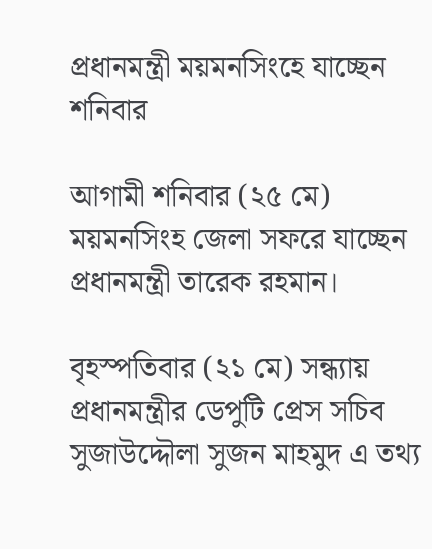প্রধানমন্ত্রী ময়মনসিংহে যাচ্ছেন শনিবার

আগামী শনিবার (২৫ মে) ময়মনসিংহ জেলা সফরে যাচ্ছেন প্রধানমন্ত্রী তারেক রহমান।

বৃহস্পতিবার (২১ মে) সন্ধ্যায় প্রধানমন্ত্রীর ডেপুটি প্রেস সচিব সুজাউদ্দৌলা সুজন মাহমুদ এ তথ্য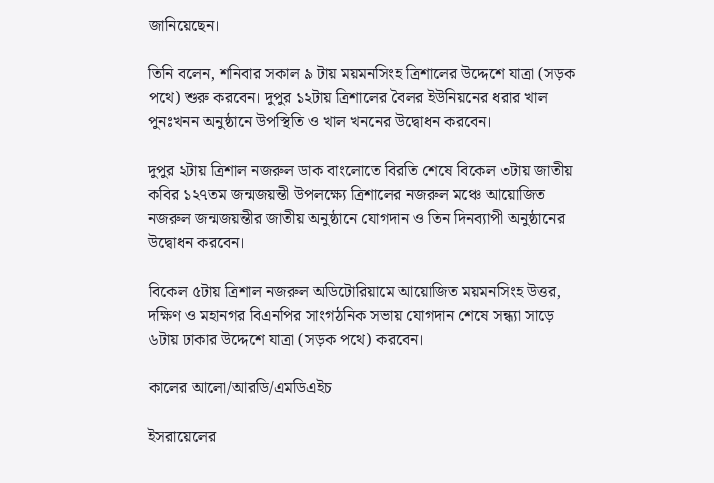জানিয়েছেন।

তিনি বলেন, শনিবার সকাল ৯ টায় ময়মনসিংহ ত্রিশালের উদ্দেশে যাত্রা (সড়ক পথে) শুরু করবেন। দুপুর ১২টায় ত্রিশালের বৈলর ইউনিয়নের ধরার খাল পুনঃখনন অনুষ্ঠানে উপস্থিতি ও খাল খননের উদ্বোধন করবেন।

দুপুর ২টায় ত্রিশাল নজরুল ডাক বাংলোতে বিরতি শেষে বিকেল ৩টায় জাতীয় কবির ১২৭তম জন্মজয়ন্তী উপলক্ষ্যে ত্রিশালের নজরুল মঞ্চে আয়োজিত নজরুল জন্মজয়ন্তীর জাতীয় অনুষ্ঠানে যোগদান ও তিন দিনব্যাপী অনুষ্ঠানের উদ্বোধন করবেন।

বিকেল ৫টায় ত্রিশাল নজরুল অডিটোরিয়ামে আয়োজিত ময়মনসিংহ উত্তর, দক্ষিণ ও মহানগর বিএনপির সাংগঠনিক সভায় যোগদান শেষে সন্ধ্যা সাড়ে ৬টায় ঢাকার উদ্দেশে যাত্রা (সড়ক পথে) করবেন।

কালের আলো/আরডি/এমডিএইচ

ইসরায়েলের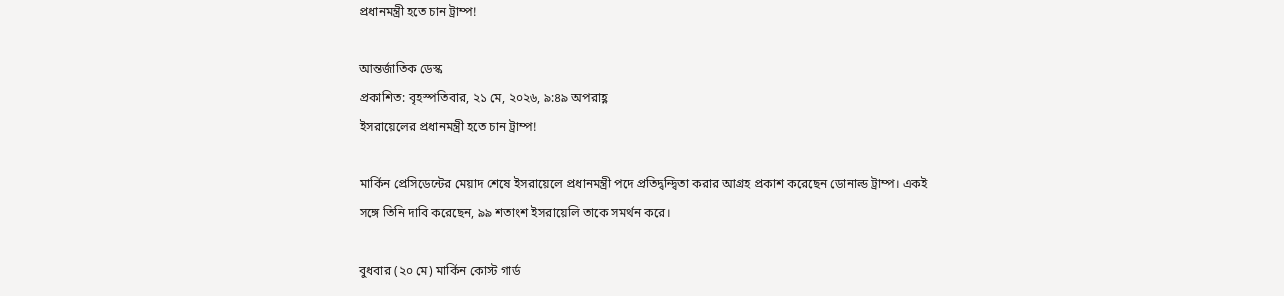প্রধানমন্ত্রী হতে চান ট্রাম্প!

আন্তর্জাতিক ডেস্ক
প্রকাশিত: বৃহস্পতিবার, ২১ মে, ২০২৬, ৯:৪৯ অপরাহ্ণ
ইসরায়েলের প্রধানমন্ত্রী হতে চান ট্রাম্প!

মার্কিন প্রেসিডেন্টের মেয়াদ শেষে ইসরায়েলে প্রধানমন্ত্রী পদে প্রতিদ্বন্দ্বিতা করার আগ্রহ প্রকাশ করেছেন ডোনাল্ড ট্রাম্প। একই সঙ্গে তিনি দাবি করেছেন, ৯৯ শতাংশ ইসরায়েলি তাকে সমর্থন করে।

বুধবার (২০ মে) মার্কিন কোস্ট গার্ড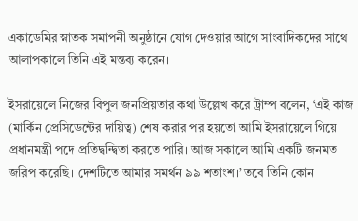একাডেমির স্নাতক সমাপনী অনুষ্ঠানে যোগ দেওয়ার আগে সাংবাদিকদের সাথে আলাপকালে তিনি এই মন্তব্য করেন।

ইসরায়েলে নিজের বিপুল জনপ্রিয়তার কথা উল্লেখ করে ট্রাম্প বলেন, ‘এই কাজ (মার্কিন প্রেসিডেন্টের দায়িত্ব) শেষ করার পর হয়তো আমি ইসরায়েলে গিয়ে প্রধানমন্ত্রী পদে প্রতিদ্বন্দ্বিতা করতে পারি। আজ সকালে আমি একটি জনমত জরিপ করেছি। দেশটিতে আমার সমর্থন ৯৯ শতাংশ।’ তবে তিনি কোন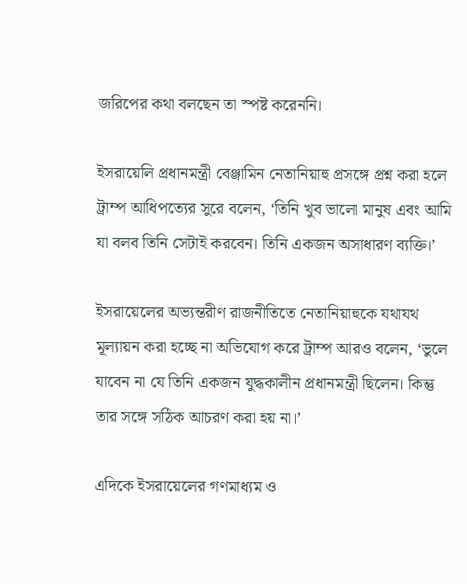জরিপের কথা বলছেন তা স্পষ্ট করেননি।

ইসরায়েলি প্রধানমন্ত্রী বেঞ্জামিন নেতানিয়াহু প্রসঙ্গে প্রশ্ন করা হলে ট্রাম্প আধিপত্যের সুরে বলেন, ‘তিনি খুব ভালো মানুষ এবং আমি যা বলব তিনি সেটাই করবেন। তিনি একজন অসাধারণ ব্যক্তি।’

ইসরায়েলের অভ্যন্তরীণ রাজনীতিতে নেতানিয়াহুকে যথাযথ মূল্যায়ন করা হচ্ছে না অভিযোগ করে ট্রাম্প আরও বলেন, ‘ভুলে যাবেন না যে তিনি একজন যুদ্ধকালীন প্রধানমন্ত্রী ছিলেন। কিন্তু তার সঙ্গে সঠিক আচরণ করা হয় না।’

এদিকে ইসরায়েলের গণমাধ্যম ও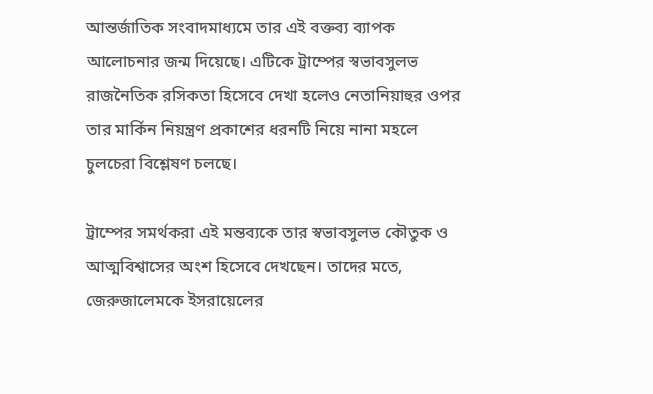আন্তর্জাতিক সংবাদমাধ্যমে তার এই বক্তব্য ব্যাপক আলোচনার জন্ম দিয়েছে। এটিকে ট্রাম্পের স্বভাবসুলভ রাজনৈতিক রসিকতা হিসেবে দেখা হলেও নেতানিয়াহুর ওপর তার মার্কিন নিয়ন্ত্রণ প্রকাশের ধরনটি নিয়ে নানা মহলে চুলচেরা বিশ্লেষণ চলছে।

ট্রাম্পের সমর্থকরা এই মন্তব্যকে তার স্বভাবসুলভ কৌতুক ও আত্মবিশ্বাসের অংশ হিসেবে দেখছেন। তাদের মতে, জেরুজালেমকে ইসরায়েলের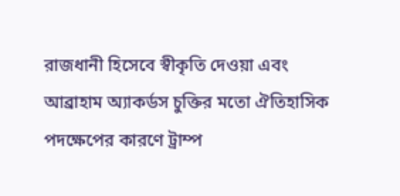রাজধানী হিসেবে স্বীকৃতি দেওয়া এবং আব্রাহাম অ্যাকর্ডস চুক্তির মতো ঐতিহাসিক পদক্ষেপের কারণে ট্রাম্প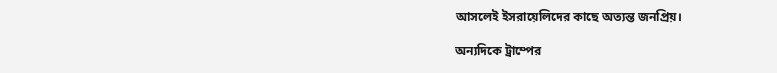আসলেই ইসরায়েলিদের কাছে অত্যন্ত জনপ্রিয়।

অন্যদিকে ট্রাম্পের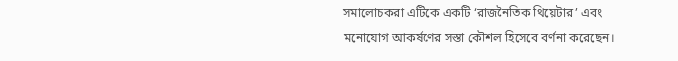সমালোচকরা এটিকে একটি ‘রাজনৈতিক থিয়েটার’ এবং মনোযোগ আকর্ষণের সস্তা কৌশল হিসেবে বর্ণনা করেছেন।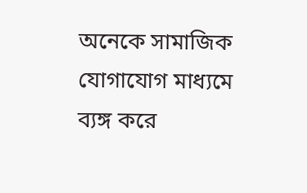অনেকে সামাজিক যোগাযোগ মাধ্যমে ব্যঙ্গ করে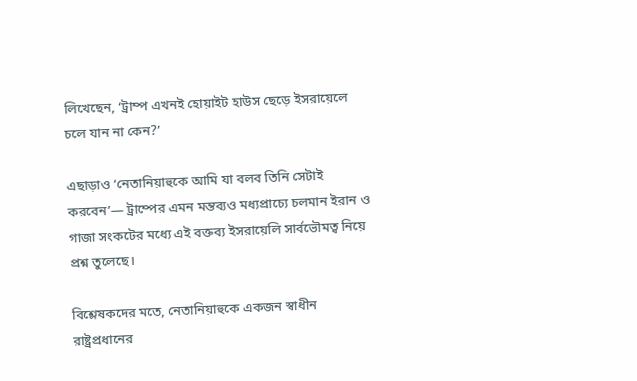লিখেছেন, ‘ট্রাম্প এখনই হোয়াইট হাউস ছেড়ে ইসরায়েলে চলে যান না কেন?’

এছাড়াও ‘নেতানিয়াহুকে আমি যা বলব তিনি সেটাই করবেন’— ট্রাম্পের এমন মন্তব্যও মধ্যপ্রাচ্যে চলমান ইরান ও গাজা সংকটের মধ্যে এই বক্তব্য ইসরায়েলি সার্বভৌমত্ব নিয়ে প্রশ্ন তুলেছে।

বিশ্লেষকদের মতে, নেতানিয়াহুকে একজন স্বাধীন রাষ্ট্রপ্রধানের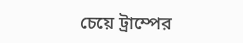চেয়ে ট্রাম্পের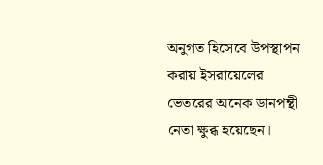অনুগত হিসেবে উপস্থাপন করায় ইসরায়েলের ভেতরের অনেক ডানপন্থী নেতা ক্ষুব্ধ হয়েছেন।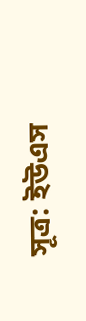সূত্র: ইউএস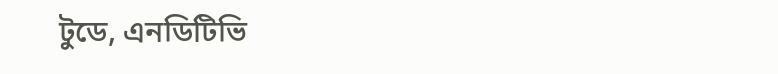টুডে, এনডিটিভি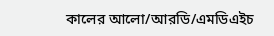কালের আলো/আরডি/এমডিএইচ